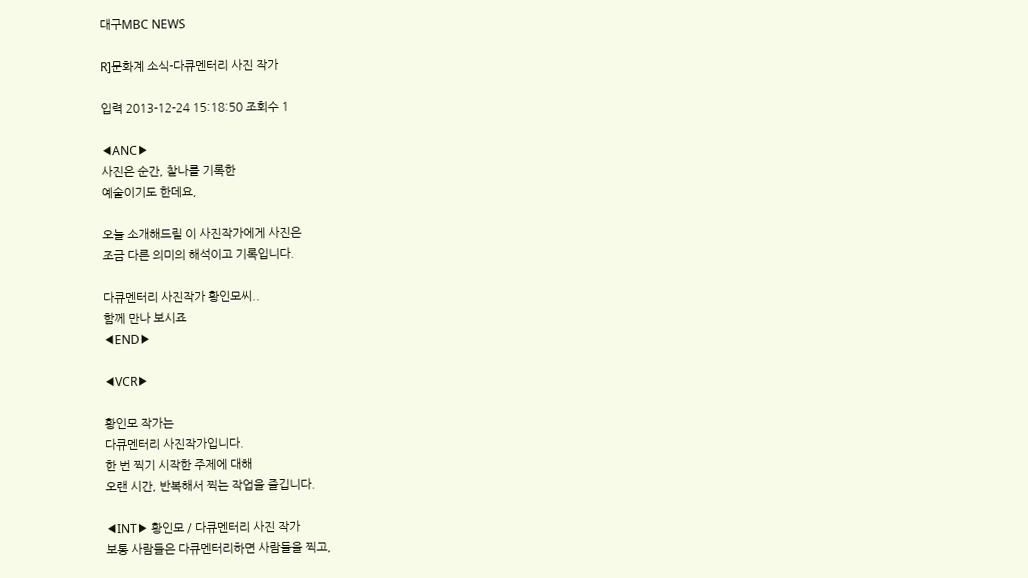대구MBC NEWS

R]문화계 소식-다큐멘터리 사진 작가

입력 2013-12-24 15:18:50 조회수 1

◀ANC▶
사진은 순간, 찰나를 기록한
예술이기도 한데요,

오늘 소개해드릴 이 사진작가에게 사진은
조금 다른 의미의 해석이고 기록입니다.

다큐멘터리 사진작가 황인모씨..
함께 만나 보시죠
◀END▶

◀VCR▶

황인모 작가는
다큐멘터리 사진작가입니다.
한 번 찍기 시작한 주제에 대해
오랜 시간, 반복해서 찍는 작업을 즐깁니다.

◀INT▶ 황인모 / 다큐멘터리 사진 작가
보통 사람들은 다큐멘터리하면 사람들을 찍고,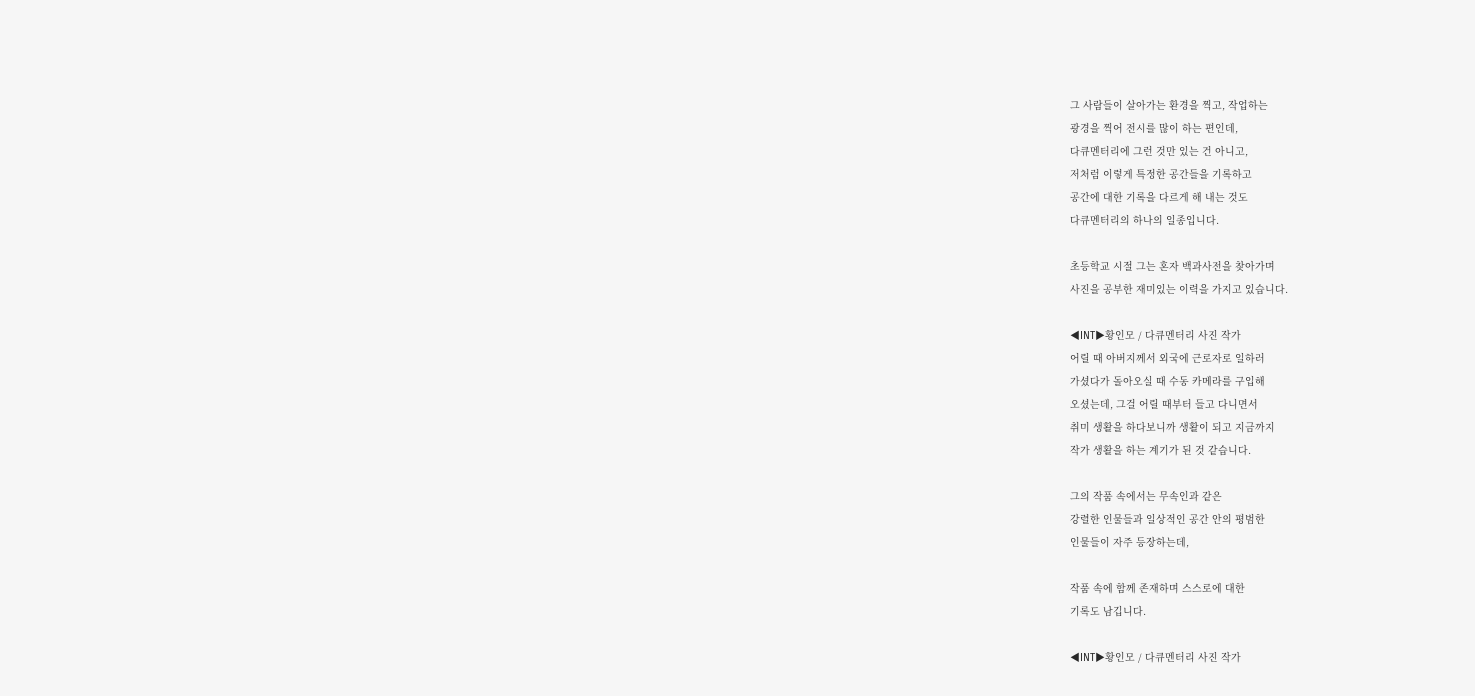그 사람들이 살아가는 환경을 찍고, 작업하는
광경을 찍어 전시를 많이 하는 편인데,
다큐멘터리에 그런 것만 있는 건 아니고,
저처럼 이렇게 특정한 공간들을 기록하고
공간에 대한 기록을 다르게 해 내는 것도
다큐멘터리의 하나의 일종입니다.

초등학교 시절 그는 혼자 백과사전을 찾아가며
사진을 공부한 재미있는 이력을 가지고 있습니다.

◀INT▶황인모 / 다큐멘터리 사진 작가
어릴 때 아버지께서 외국에 근로자로 일하러
가셨다가 돌아오실 때 수동 카메라를 구입해
오셨는데, 그걸 어릴 때부터 들고 다니면서
취미 생활을 하다보니까 생활이 되고 지금까지
작가 생활을 하는 계기가 된 것 같습니다.

그의 작품 속에서는 무속인과 같은
강렬한 인물들과 일상적인 공간 안의 평범한
인물들이 자주 등장하는데,

작품 속에 함께 존재하며 스스로에 대한
기록도 남깁니다.

◀INT▶황인모 / 다큐멘터리 사진 작가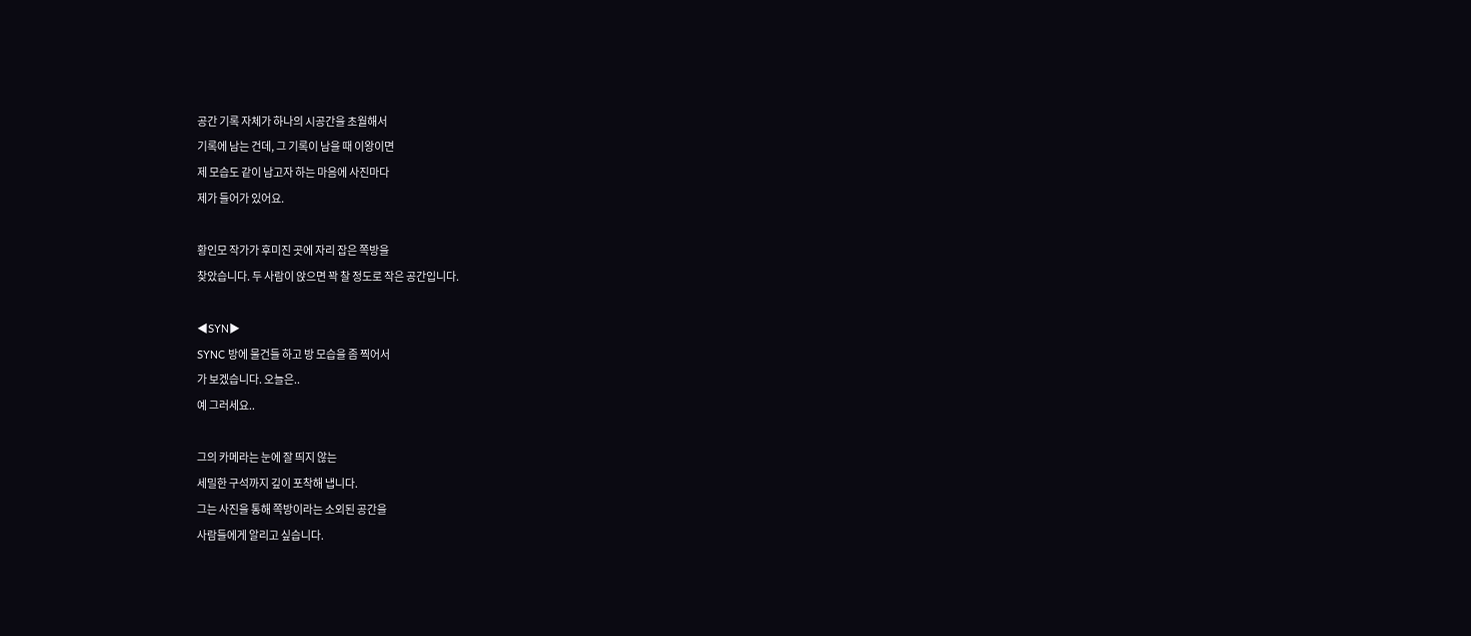공간 기록 자체가 하나의 시공간을 초월해서
기록에 남는 건데, 그 기록이 남을 때 이왕이면
제 모습도 같이 남고자 하는 마음에 사진마다
제가 들어가 있어요.

황인모 작가가 후미진 곳에 자리 잡은 쪽방을
찾았습니다. 두 사람이 앉으면 꽉 찰 정도로 작은 공간입니다.

◀SYN▶
SYNC 방에 물건들 하고 방 모습을 좀 찍어서
가 보겠습니다. 오늘은..
예 그러세요..

그의 카메라는 눈에 잘 띄지 않는
세밀한 구석까지 깊이 포착해 냅니다.
그는 사진을 통해 쪽방이라는 소외된 공간을
사람들에게 알리고 싶습니다.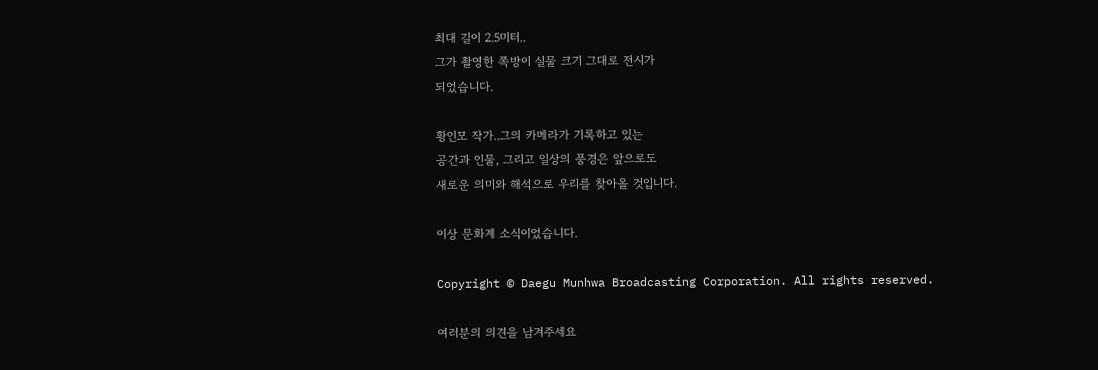최대 길이 2.5미터..
그가 촬영한 쪽방이 실물 크기 그대로 전시가
되었습니다.

황인모 작가..그의 카메라가 기록하고 있는
공간과 인물, 그리고 일상의 풍경은 앞으로도
새로운 의미와 해석으로 우리를 찾아올 것입니다.

이상 문화계 소식이었습니다.

Copyright © Daegu Munhwa Broadcasting Corporation. All rights reserved.

여러분의 의견을 남겨주세요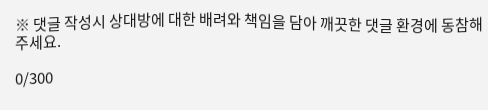※ 댓글 작성시 상대방에 대한 배려와 책임을 담아 깨끗한 댓글 환경에 동참해 주세요.

0/300